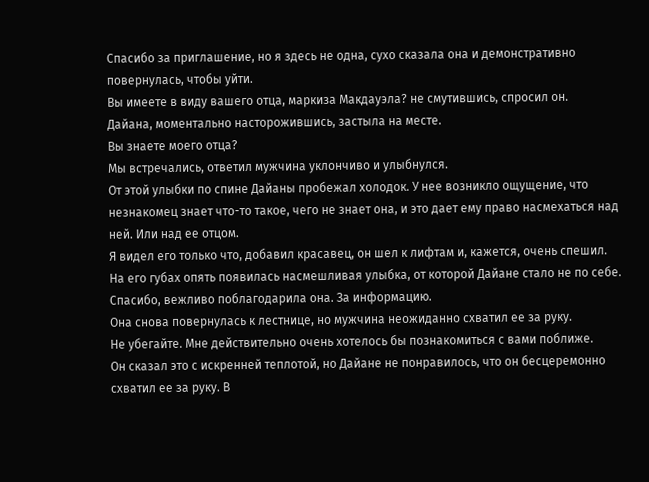Спасибо за приглашение, но я здесь не одна, сухо сказала она и демонстративно повернулась, чтобы уйти.
Вы имеете в виду вашего отца, маркиза Макдауэла? не смутившись, спросил он.
Дайана, моментально насторожившись, застыла на месте.
Вы знаете моего отца?
Мы встречались, ответил мужчина уклончиво и улыбнулся.
От этой улыбки по спине Дайаны пробежал холодок. У нее возникло ощущение, что незнакомец знает что-то такое, чего не знает она, и это дает ему право насмехаться над ней. Или над ее отцом.
Я видел его только что, добавил красавец, он шел к лифтам и, кажется, очень спешил. На его губах опять появилась насмешливая улыбка, от которой Дайане стало не по себе.
Спасибо, вежливо поблагодарила она. За информацию.
Она снова повернулась к лестнице, но мужчина неожиданно схватил ее за руку.
Не убегайте. Мне действительно очень хотелось бы познакомиться с вами поближе.
Он сказал это с искренней теплотой, но Дайане не понравилось, что он бесцеремонно схватил ее за руку. В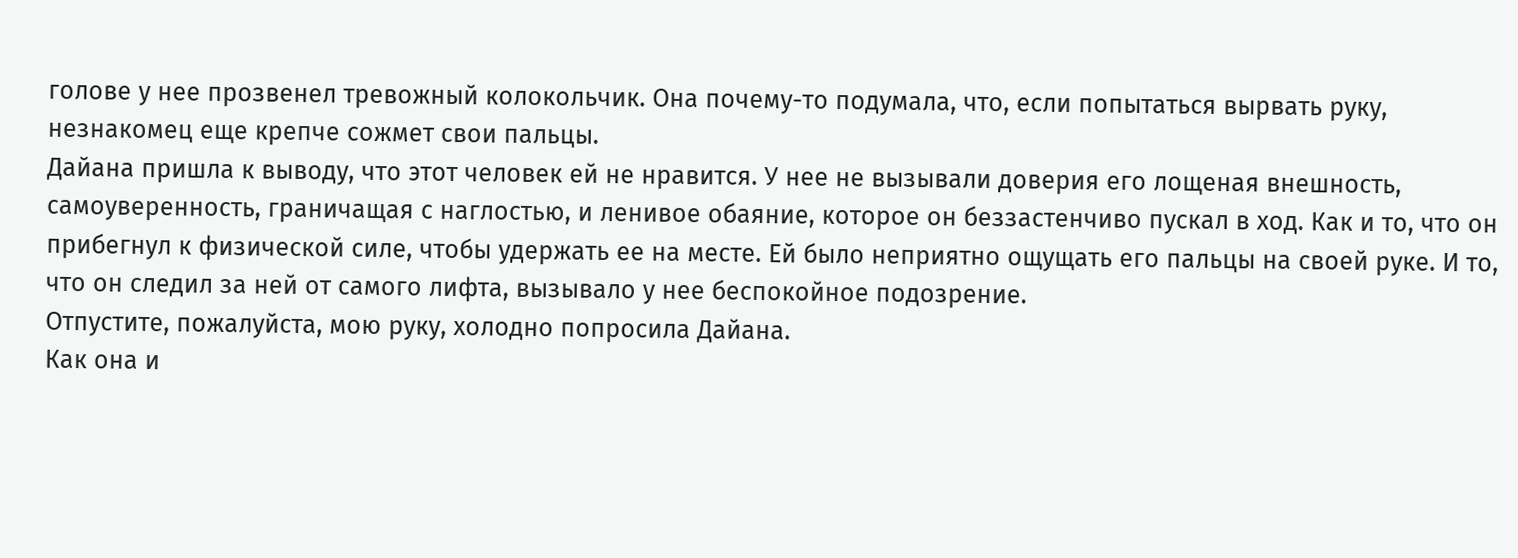голове у нее прозвенел тревожный колокольчик. Она почему-то подумала, что, если попытаться вырвать руку, незнакомец еще крепче сожмет свои пальцы.
Дайана пришла к выводу, что этот человек ей не нравится. У нее не вызывали доверия его лощеная внешность, самоуверенность, граничащая с наглостью, и ленивое обаяние, которое он беззастенчиво пускал в ход. Как и то, что он прибегнул к физической силе, чтобы удержать ее на месте. Ей было неприятно ощущать его пальцы на своей руке. И то, что он следил за ней от самого лифта, вызывало у нее беспокойное подозрение.
Отпустите, пожалуйста, мою руку, холодно попросила Дайана.
Как она и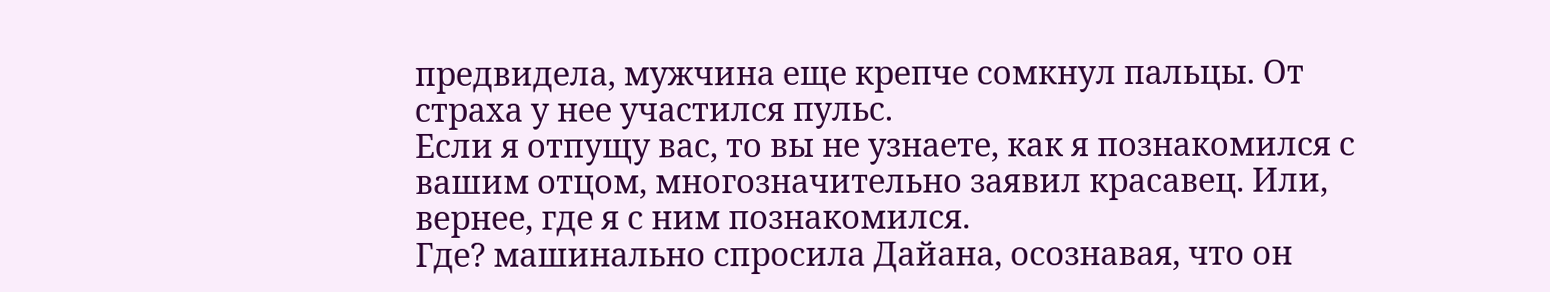предвидела, мужчина еще крепче сомкнул пальцы. От страха у нее участился пульс.
Если я отпущу вас, то вы не узнаете, как я познакомился с вашим отцом, многозначительно заявил красавец. Или, вернее, где я с ним познакомился.
Где? машинально спросила Дайана, осознавая, что он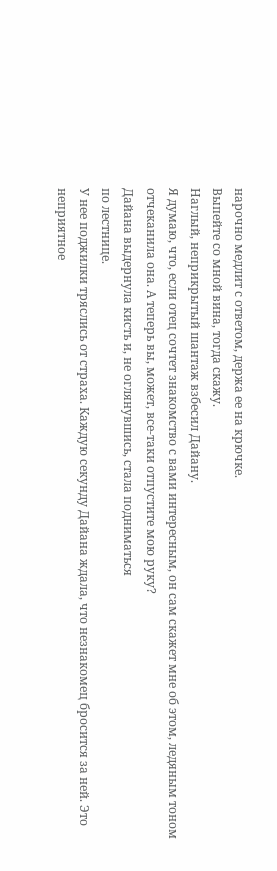нарочно медлит с ответом, держа ее на крючке.
Выпейте со мной вина, тогда скажу.
Наглый, неприкрытый шантаж взбесил Дайану.
Я думаю, что, если отец сочтет знакомство с вами интересным, он сам скажет мне об этом, ледяным тоном отчеканила она. А теперь вы, может, все-таки отпустите мою руку?
Дайана выдернула кисть и, не оглянувшись, стала подниматься
по лестнице.
У нее поджилки тряслись от страха. Каждую секунду Дайана ждала, что незнакомец бросится за ней. Это неприятное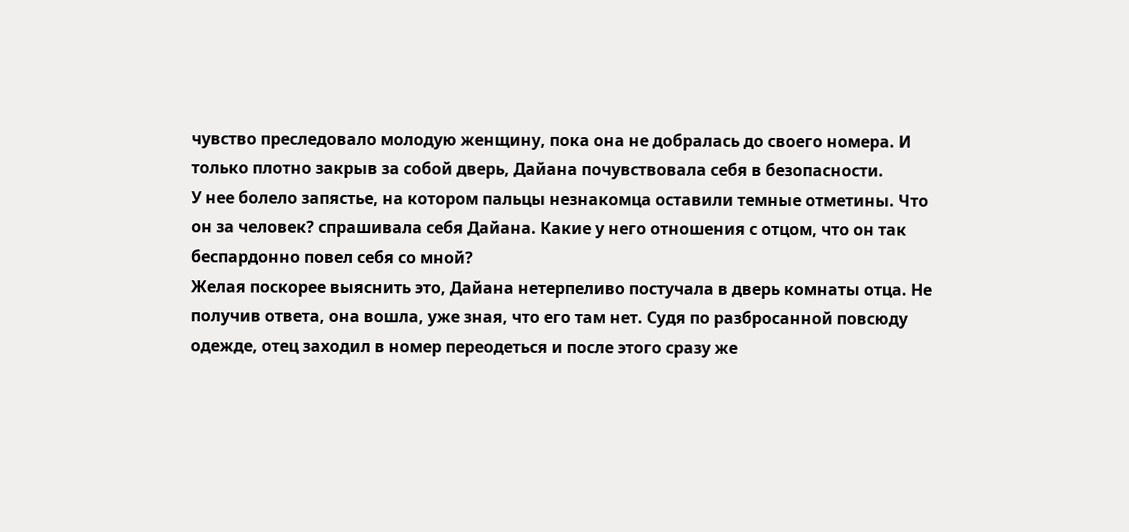чувство преследовало молодую женщину, пока она не добралась до своего номера. И только плотно закрыв за собой дверь, Дайана почувствовала себя в безопасности.
У нее болело запястье, на котором пальцы незнакомца оставили темные отметины. Что он за человек? спрашивала себя Дайана. Какие у него отношения с отцом, что он так беспардонно повел себя со мной?
Желая поскорее выяснить это, Дайана нетерпеливо постучала в дверь комнаты отца. Не получив ответа, она вошла, уже зная, что его там нет. Судя по разбросанной повсюду одежде, отец заходил в номер переодеться и после этого сразу же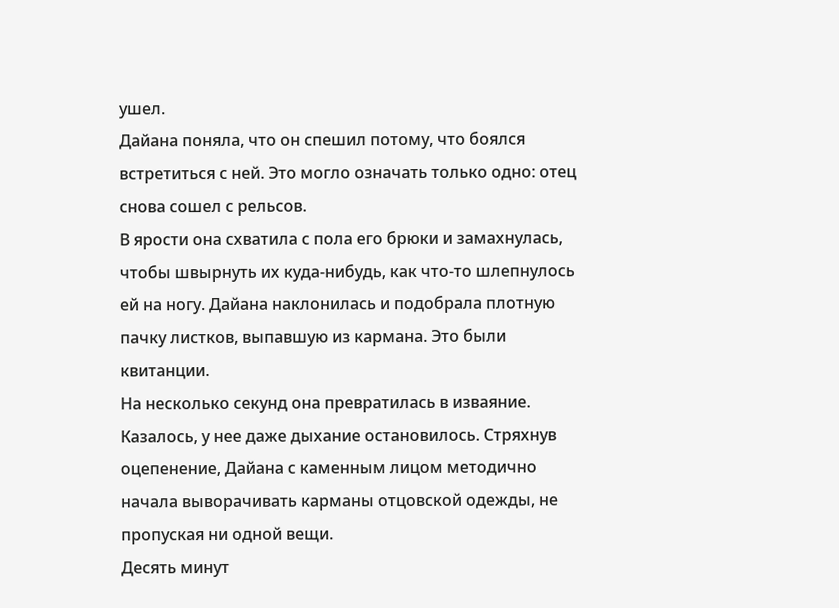ушел.
Дайана поняла, что он спешил потому, что боялся встретиться с ней. Это могло означать только одно: отец снова сошел с рельсов.
В ярости она схватила с пола его брюки и замахнулась, чтобы швырнуть их куда-нибудь, как что-то шлепнулось ей на ногу. Дайана наклонилась и подобрала плотную пачку листков, выпавшую из кармана. Это были квитанции.
На несколько секунд она превратилась в изваяние. Казалось, у нее даже дыхание остановилось. Стряхнув оцепенение, Дайана с каменным лицом методично начала выворачивать карманы отцовской одежды, не пропуская ни одной вещи.
Десять минут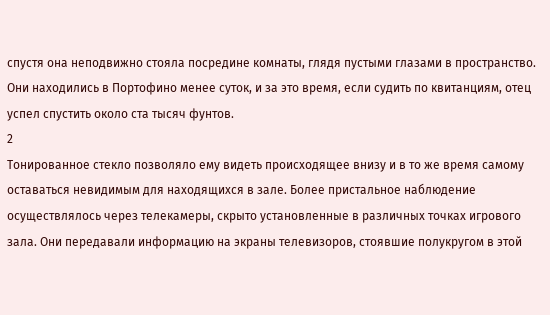спустя она неподвижно стояла посредине комнаты, глядя пустыми глазами в пространство. Они находились в Портофино менее суток, и за это время, если судить по квитанциям, отец успел спустить около ста тысяч фунтов.
2
Тонированное стекло позволяло ему видеть происходящее внизу и в то же время самому оставаться невидимым для находящихся в зале. Более пристальное наблюдение осуществлялось через телекамеры, скрыто установленные в различных точках игрового зала. Они передавали информацию на экраны телевизоров, стоявшие полукругом в этой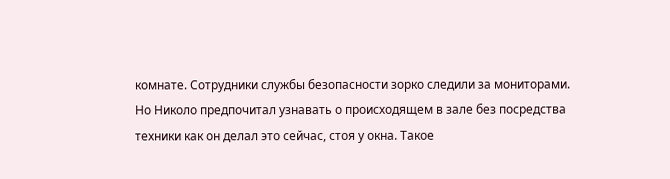комнате. Сотрудники службы безопасности зорко следили за мониторами.
Но Николо предпочитал узнавать о происходящем в зале без посредства техники как он делал это сейчас, стоя у окна. Такое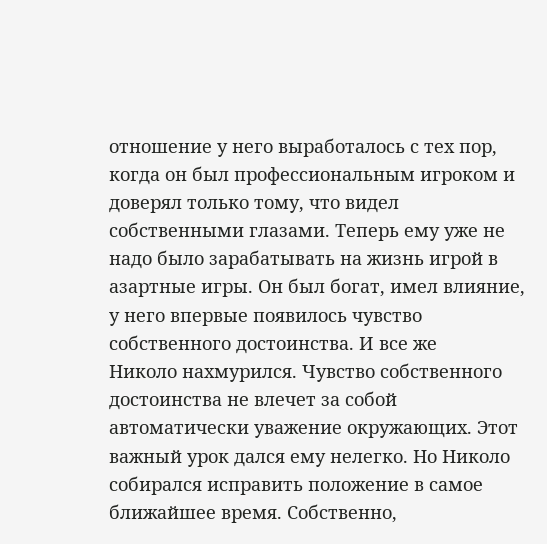отношение у него выработалось с тех пор, когда он был профессиональным игроком и доверял только тому, что видел собственными глазами. Теперь ему уже не надо было зарабатывать на жизнь игрой в азартные игры. Он был богат, имел влияние, у него впервые появилось чувство собственного достоинства. И все же
Николо нахмурился. Чувство собственного достоинства не влечет за собой автоматически уважение окружающих. Этот важный урок дался ему нелегко. Но Николо собирался исправить положение в самое ближайшее время. Собственно,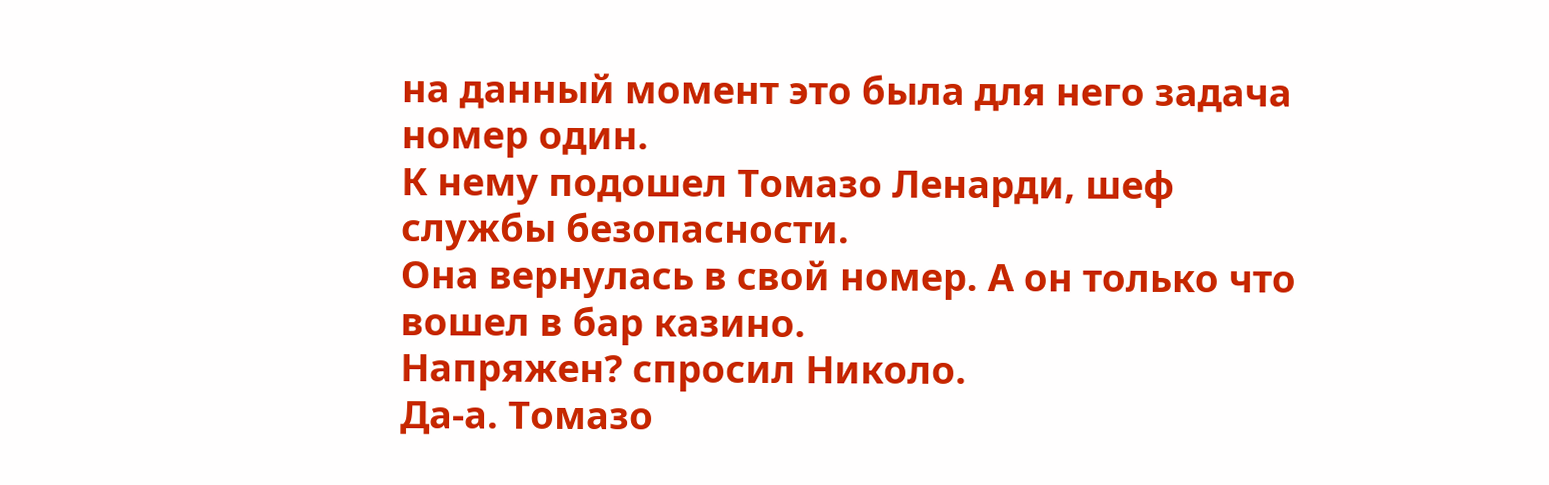на данный момент это была для него задача номер один.
К нему подошел Томазо Ленарди, шеф службы безопасности.
Она вернулась в свой номер. А он только что вошел в бар казино.
Напряжен? спросил Николо.
Да-а. Томазо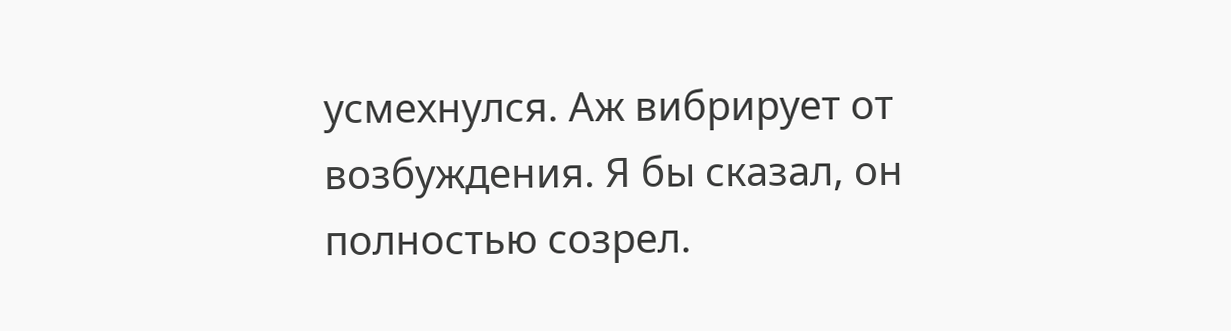усмехнулся. Аж вибрирует от возбуждения. Я бы сказал, он полностью созрел.